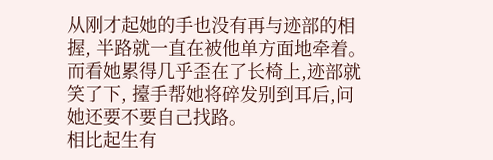从刚才起她的手也没有再与迹部的相握, 半路就一直在被他单方面地牵着。
而看她累得几乎歪在了长椅上,迹部就笑了下, 擡手帮她将碎发别到耳后,问她还要不要自己找路。
相比起生有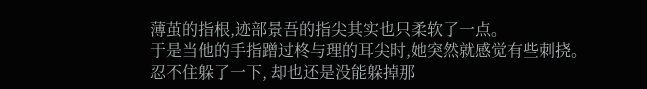薄茧的指根,迹部景吾的指尖其实也只柔软了一点。
于是当他的手指蹭过柊与理的耳尖时,她突然就感觉有些刺挠。
忍不住躲了一下, 却也还是没能躲掉那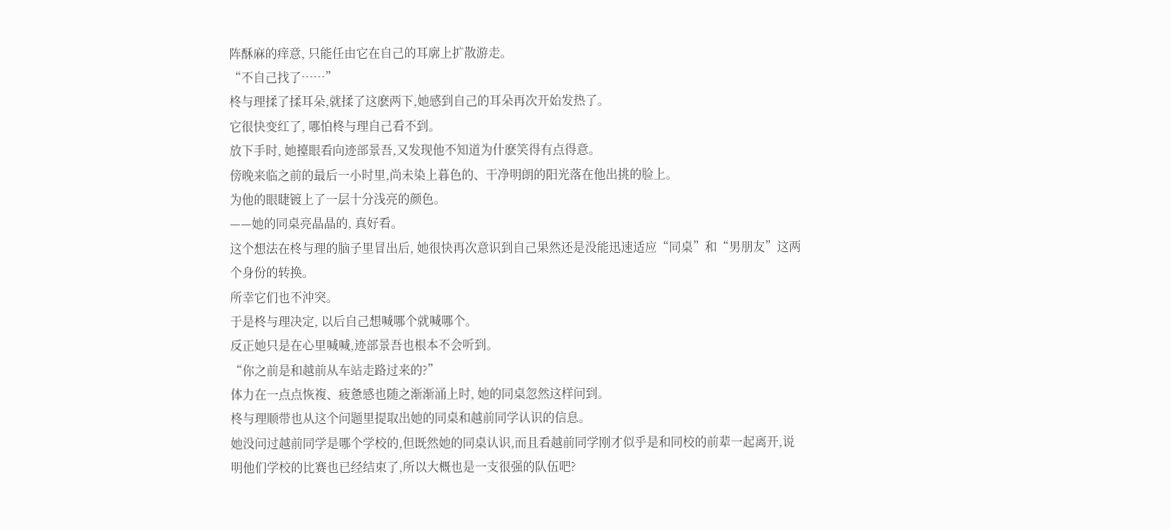阵酥麻的痒意, 只能任由它在自己的耳廓上扩散游走。
“不自己找了……”
柊与理揉了揉耳朵,就揉了这麽两下,她感到自己的耳朵再次开始发热了。
它很快变红了, 哪怕柊与理自己看不到。
放下手时, 她擡眼看向迹部景吾,又发现他不知道为什麽笑得有点得意。
傍晚来临之前的最后一小时里,尚未染上暮色的、干净明朗的阳光落在他出挑的脸上。
为他的眼睫镀上了一层十分浅亮的颜色。
——她的同桌亮晶晶的, 真好看。
这个想法在柊与理的脑子里冒出后, 她很快再次意识到自己果然还是没能迅速适应“同桌”和“男朋友”这两个身份的转换。
所幸它们也不沖突。
于是柊与理决定, 以后自己想喊哪个就喊哪个。
反正她只是在心里喊喊,迹部景吾也根本不会听到。
“你之前是和越前从车站走路过来的?”
体力在一点点恢複、疲惫感也随之渐渐涌上时, 她的同桌忽然这样问到。
柊与理顺带也从这个问题里提取出她的同桌和越前同学认识的信息。
她没问过越前同学是哪个学校的,但既然她的同桌认识,而且看越前同学刚才似乎是和同校的前辈一起离开,说明他们学校的比赛也已经结束了,所以大概也是一支很强的队伍吧?